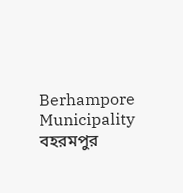Berhampore Municipality বহরমপুর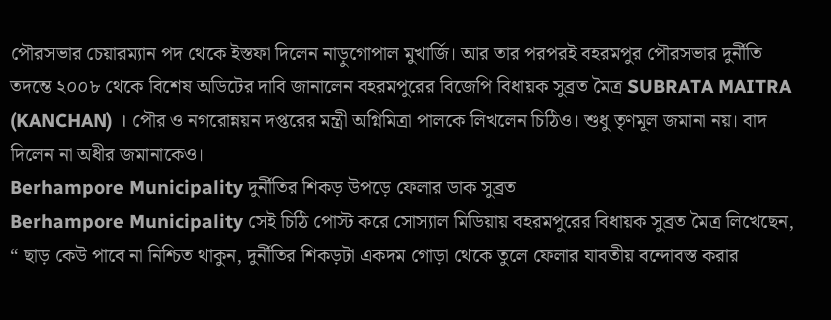পৌরসভার চেয়ারম্যান পদ থেকে ইস্তফা দিলেন নাড়ুগোপাল মুখার্জি। আর তার পরপরই বহরমপুর পৌরসভার দুর্নীতি তদন্তে ২০০৮ থেকে বিশেষ অডিটের দাবি জানালেন বহরমপুরের বিজেপি বিধায়ক সুব্রত মৈত্র SUBRATA MAITRA (KANCHAN) । পৌর ও নগরোন্নয়ন দপ্তরের মন্ত্রী অগ্নিমিত্রা পালকে লিখলেন চিঠিও। শুধু তৃণমূল জমানা নয়। বাদ দিলেন না অধীর জমানাকেও।
Berhampore Municipality দুর্নীতির শিকড় উপড়ে ফেলার ডাক সুব্রত
Berhampore Municipality সেই চিঠি পোস্ট করে সোস্যাল মিডিয়ায় বহরমপুরের বিধায়ক সুব্রত মৈত্র লিখেছেন, “ ছাড় কেউ পাবে না নিশ্চিত থাকুন, দুর্নীতির শিকড়টা একদম গোড়া থেকে তুলে ফেলার যাবতীয় বন্দোবস্ত করার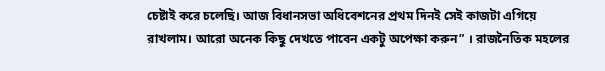চেষ্টাই করে চলেছি। আজ বিধানসভা অধিবেশনের প্রথম দিনই সেই কাজটা এগিয়ে রাখলাম। আরো অনেক কিছু দেখতে পাবেন একটু অপেক্ষা করুন” । রাজনৈতিক মহলের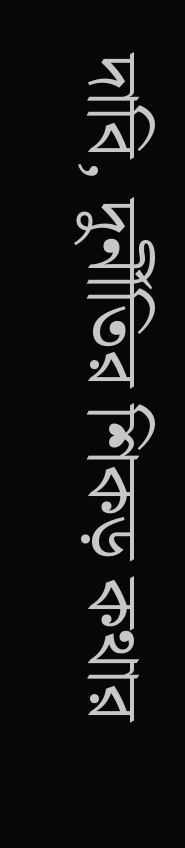দাবি, দুর্নীতির শিকড় কথার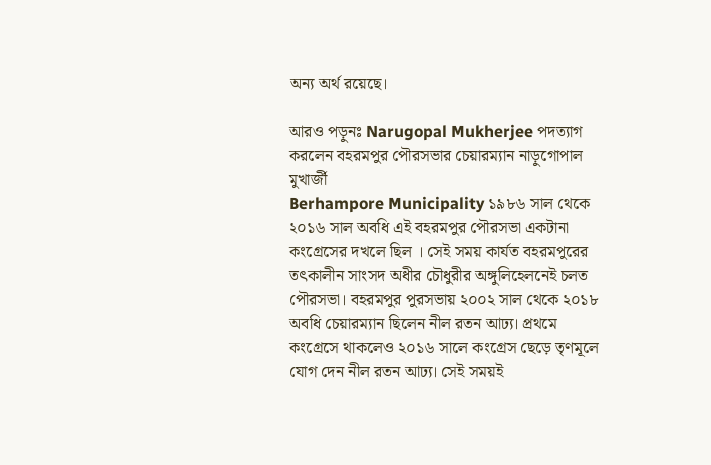অন্য অর্থ রয়েছে।

আরও পড়ুনঃ Narugopal Mukherjee পদত্যাগ করলেন বহরমপুর পৌরসভার চেয়ারম্যান নাড়ুগোপাল মুখার্জী
Berhampore Municipality ১৯৮৬ সাল থেকে ২০১৬ সাল অবধি এই বহরমপুর পৌরসভা একটানা কংগ্রেসের দখলে ছিল । সেই সময় কার্যত বহরমপুরের তৎকালীন সাংসদ অধীর চৌধুরীর অঙ্গুলিহেলনেই চলত পৌরসভা। বহরমপুর পুরসভায় ২০০২ সাল থেকে ২০১৮ অবধি চেয়ারম্যান ছিলেন নীল রতন আঢ্য। প্রথমে কংগ্রেসে থাকলেও ২০১৬ সালে কংগ্রেস ছেড়ে তৃণমূলে যোগ দেন নীল রতন আঢ্য। সেই সময়ই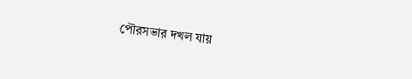পৌরসভার দখল যায়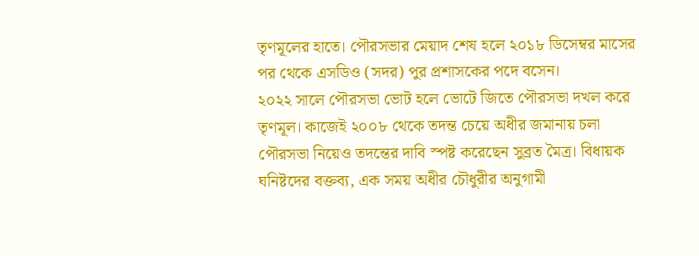তৃণমূলের হাতে। পৌরসভার মেয়াদ শেষ হলে ২০১৮ ডিসেম্বর মাসের পর থেকে এসডিও (সদর) পুর প্রশাসকের পদে বসেন।
২০২২ সালে পৌরসভা ভোট হলে ভোটে জিতে পৌরসভা দখল করে তৃণমূল। কাজেই ২০০৮ থেকে তদন্ত চেয়ে অধীর জমানায় চলা পৌরসভা নিয়েও তদন্তের দাবি স্পষ্ট করেছেন সুব্রত মৈত্র। বিধায়ক ঘনিষ্টদের বক্তব্য, এক সময় অধীর চৌধুরীর অনুগামী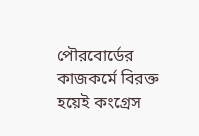পৌরবোর্ডের কাজকর্মে বিরক্ত হয়েই কংগ্রেস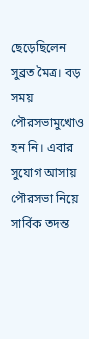ছেড়েছিলেন সুব্রত মৈত্র। বড় সময় পৌরসভামুখোও হন নি। এবার সুযোগ আসায় পৌরসভা নিয়ে সার্বিক তদন্ত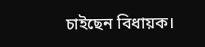চাইছেন বিধায়ক।